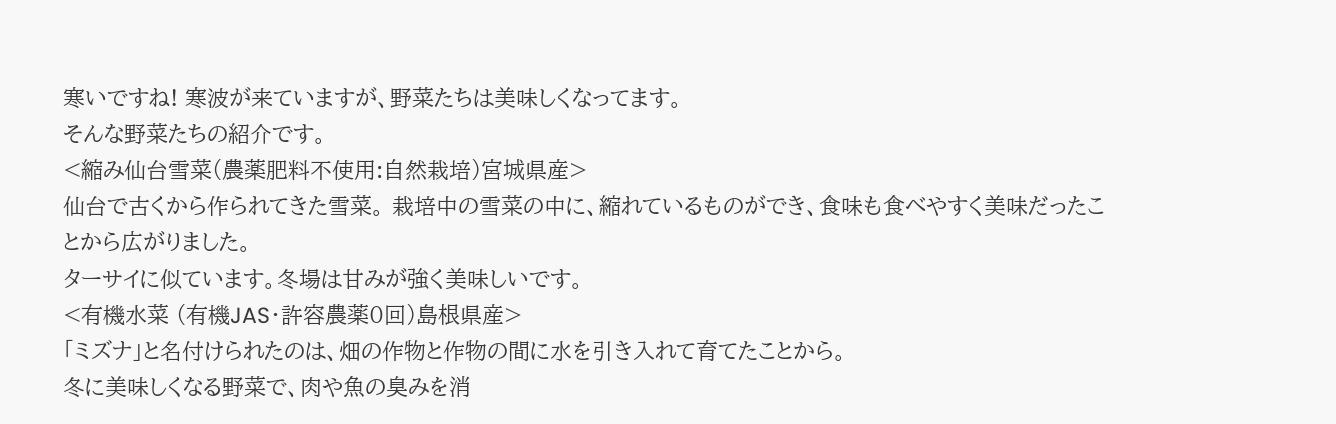寒いですね! 寒波が来ていますが、野菜たちは美味しくなってます。
そんな野菜たちの紹介です。
<縮み仙台雪菜(農薬肥料不使用:自然栽培)宮城県産>
仙台で古くから作られてきた雪菜。 栽培中の雪菜の中に、縮れているものができ、食味も食べやすく美味だったことから広がりました。
ターサイに似ています。冬場は甘みが強く美味しいです。
<有機水菜 (有機JAS・許容農薬0回)島根県産>
「ミズナ」と名付けられたのは、畑の作物と作物の間に水を引き入れて育てたことから。
冬に美味しくなる野菜で、肉や魚の臭みを消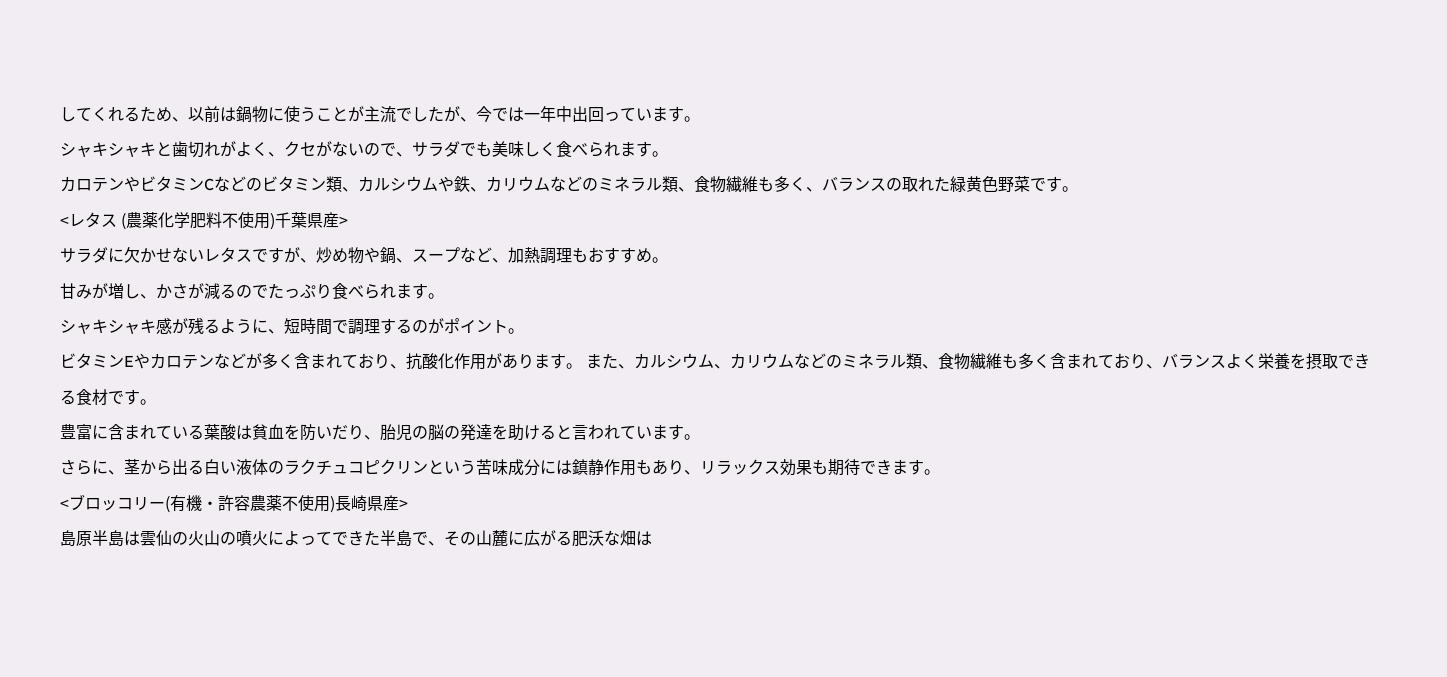してくれるため、以前は鍋物に使うことが主流でしたが、今では一年中出回っています。
シャキシャキと歯切れがよく、クセがないので、サラダでも美味しく食べられます。
カロテンやビタミンCなどのビタミン類、カルシウムや鉄、カリウムなどのミネラル類、食物繊維も多く、バランスの取れた緑黄色野菜です。
<レタス (農薬化学肥料不使用)千葉県産>
サラダに欠かせないレタスですが、炒め物や鍋、スープなど、加熱調理もおすすめ。
甘みが増し、かさが減るのでたっぷり食べられます。
シャキシャキ感が残るように、短時間で調理するのがポイント。
ビタミンEやカロテンなどが多く含まれており、抗酸化作用があります。 また、カルシウム、カリウムなどのミネラル類、食物繊維も多く含まれており、バランスよく栄養を摂取できる食材です。
豊富に含まれている葉酸は貧血を防いだり、胎児の脳の発達を助けると言われています。
さらに、茎から出る白い液体のラクチュコピクリンという苦味成分には鎮静作用もあり、リラックス効果も期待できます。
<ブロッコリー(有機・許容農薬不使用)長崎県産>
島原半島は雲仙の火山の噴火によってできた半島で、その山麓に広がる肥沃な畑は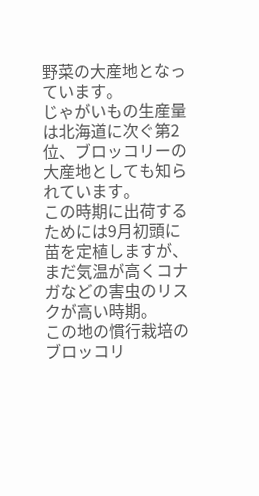野菜の大産地となっています。
じゃがいもの生産量は北海道に次ぐ第2位、ブロッコリーの大産地としても知られています。
この時期に出荷するためには9月初頭に苗を定植しますが、まだ気温が高くコナガなどの害虫のリスクが高い時期。
この地の慣行栽培のブロッコリ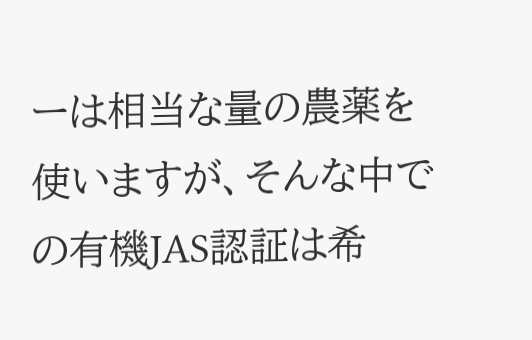ーは相当な量の農薬を使いますが、そんな中での有機JAS認証は希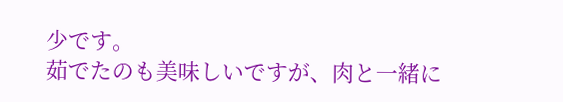少です。
茹でたのも美味しいですが、肉と一緒に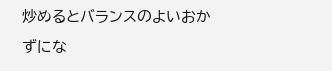炒めるとバランスのよいおかずにな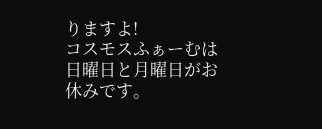りますよ!
コスモスふぁーむは日曜日と月曜日がお休みです。